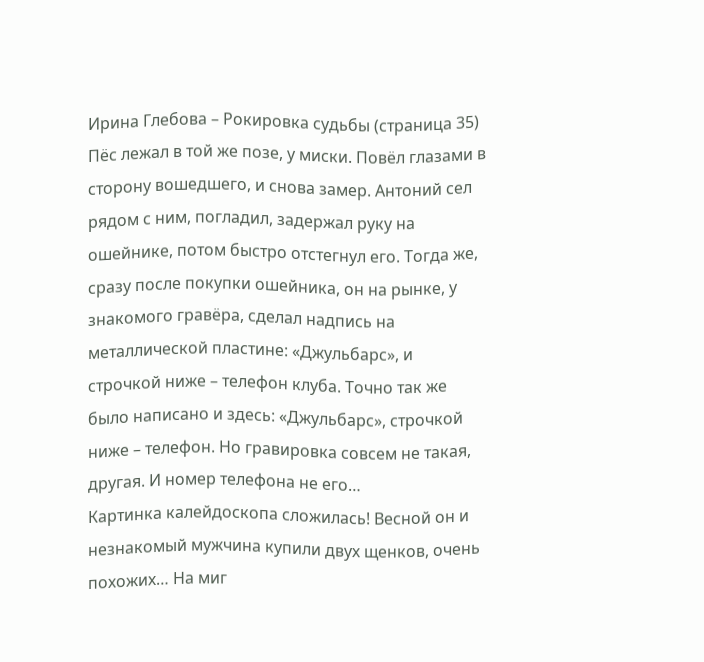Ирина Глебова – Рокировка судьбы (страница 35)
Пёс лежал в той же позе, у миски. Повёл глазами в сторону вошедшего, и снова замер. Антоний сел рядом с ним, погладил, задержал руку на ошейнике, потом быстро отстегнул его. Тогда же, сразу после покупки ошейника, он на рынке, у знакомого гравёра, сделал надпись на металлической пластине: «Джульбарс», и строчкой ниже – телефон клуба. Точно так же было написано и здесь: «Джульбарс», строчкой ниже – телефон. Но гравировка совсем не такая, другая. И номер телефона не его…
Картинка калейдоскопа сложилась! Весной он и незнакомый мужчина купили двух щенков, очень похожих… На миг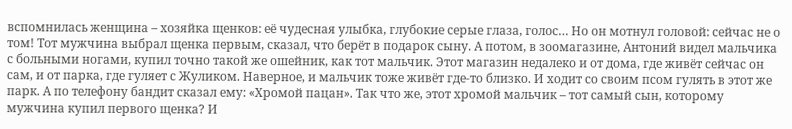вспомнилась женщина – хозяйка щенков: её чудесная улыбка, глубокие серые глаза, голос… Но он мотнул головой: сейчас не о том! Тот мужчина выбрал щенка первым, сказал, что берёт в подарок сыну. А потом, в зоомагазине, Антоний видел мальчика с больными ногами, купил точно такой же ошейник, как тот мальчик. Этот магазин недалеко и от дома, где живёт сейчас он сам, и от парка, где гуляет с Жуликом. Наверное, и мальчик тоже живёт где-то близко. И ходит со своим псом гулять в этот же парк. А по телефону бандит сказал ему: «Хромой пацан». Так что же, этот хромой мальчик – тот самый сын, которому мужчина купил первого щенка? И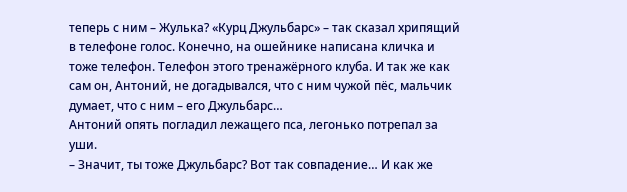теперь с ним – Жулька? «Курц Джульбарс» – так сказал хрипящий в телефоне голос. Конечно, на ошейнике написана кличка и тоже телефон. Телефон этого тренажёрного клуба. И так же как сам он, Антоний, не догадывался, что с ним чужой пёс, мальчик думает, что с ним – его Джульбарс…
Антоний опять погладил лежащего пса, легонько потрепал за уши.
– Значит, ты тоже Джульбарс? Вот так совпадение… И как же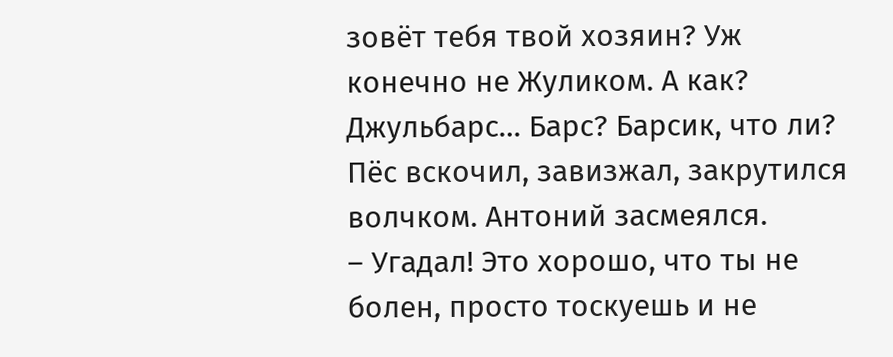зовёт тебя твой хозяин? Уж конечно не Жуликом. А как? Джульбарс… Барс? Барсик, что ли?
Пёс вскочил, завизжал, закрутился волчком. Антоний засмеялся.
– Угадал! Это хорошо, что ты не болен, просто тоскуешь и не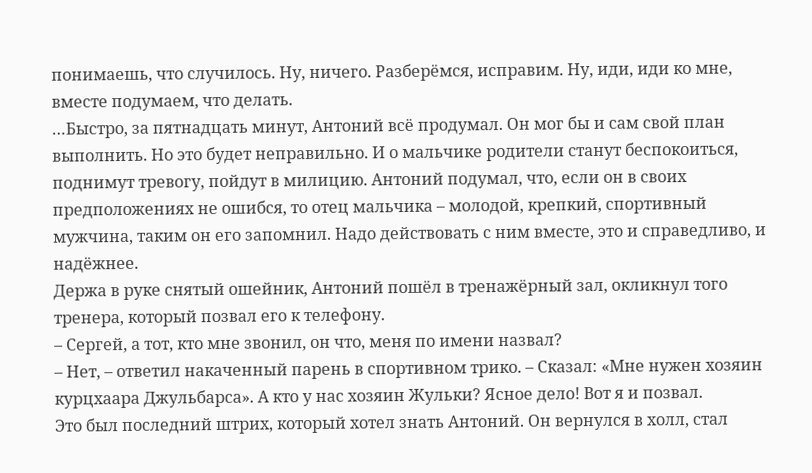понимаешь, что случилось. Ну, ничего. Разберёмся, исправим. Ну, иди, иди ко мне, вместе подумаем, что делать.
…Быстро, за пятнадцать минут, Антоний всё продумал. Он мог бы и сам свой план выполнить. Но это будет неправильно. И о мальчике родители станут беспокоиться, поднимут тревогу, пойдут в милицию. Антоний подумал, что, если он в своих предположениях не ошибся, то отец мальчика – молодой, крепкий, спортивный мужчина, таким он его запомнил. Надо действовать с ним вместе, это и справедливо, и надёжнее.
Держа в руке снятый ошейник, Антоний пошёл в тренажёрный зал, окликнул того тренера, который позвал его к телефону.
– Сергей, а тот, кто мне звонил, он что, меня по имени назвал?
– Нет, – ответил накаченный парень в спортивном трико. – Сказал: «Мне нужен хозяин курцхаара Джульбарса». А кто у нас хозяин Жульки? Ясное дело! Вот я и позвал.
Это был последний штрих, который хотел знать Антоний. Он вернулся в холл, стал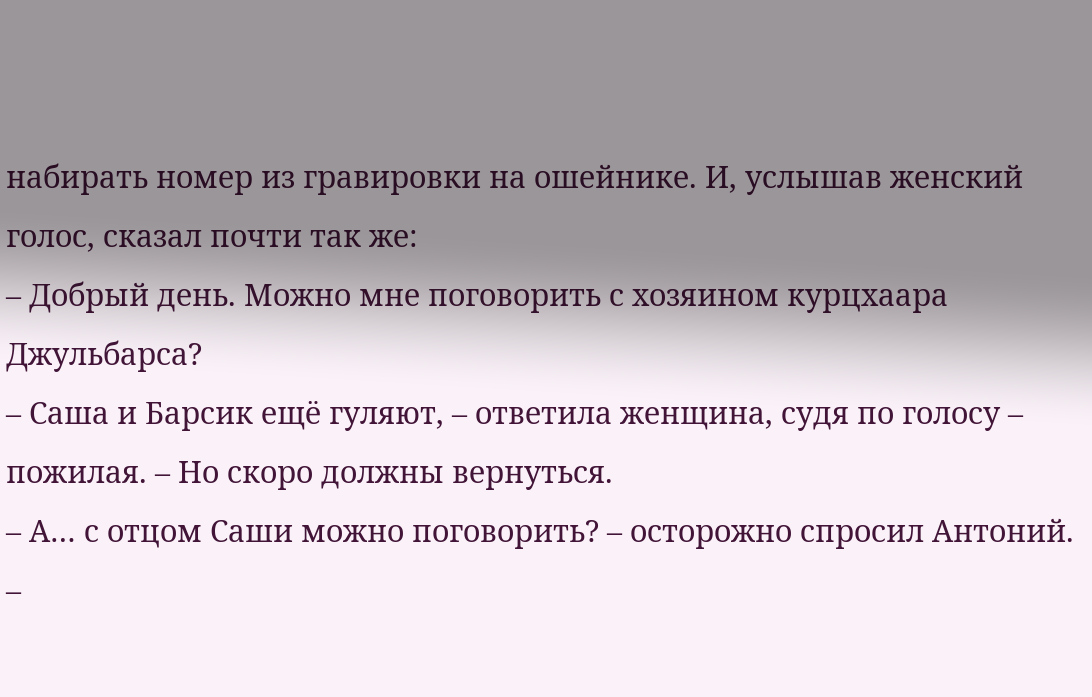набирать номер из гравировки на ошейнике. И, услышав женский голос, сказал почти так же:
– Добрый день. Можно мне поговорить с хозяином курцхаара Джульбарса?
– Саша и Барсик ещё гуляют, – ответила женщина, судя по голосу – пожилая. – Но скоро должны вернуться.
– А… с отцом Саши можно поговорить? – осторожно спросил Антоний.
–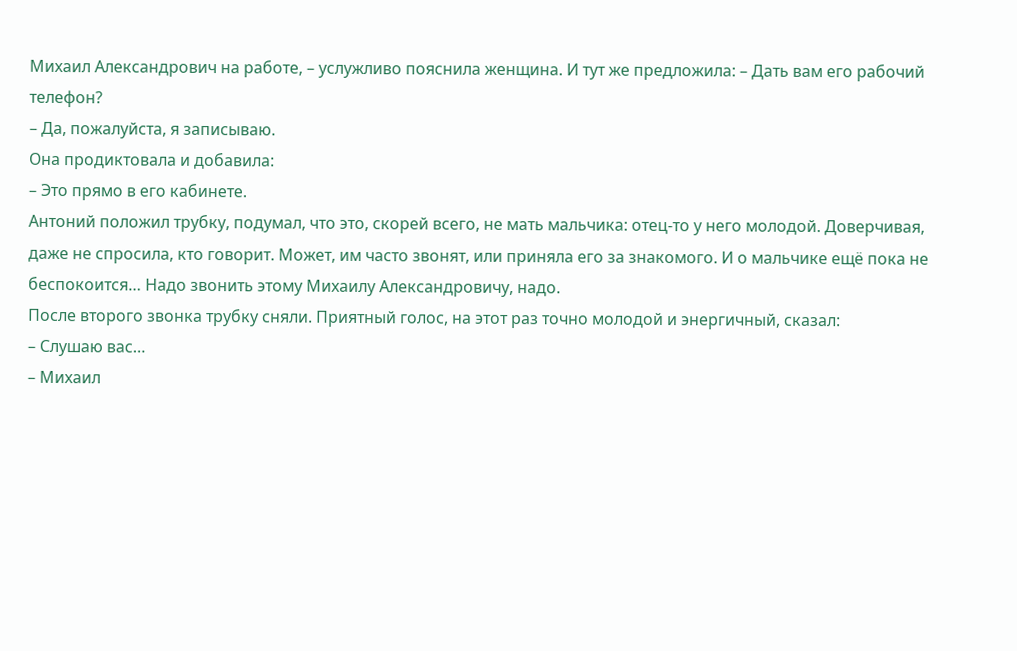Михаил Александрович на работе, – услужливо пояснила женщина. И тут же предложила: – Дать вам его рабочий телефон?
– Да, пожалуйста, я записываю.
Она продиктовала и добавила:
– Это прямо в его кабинете.
Антоний положил трубку, подумал, что это, скорей всего, не мать мальчика: отец-то у него молодой. Доверчивая, даже не спросила, кто говорит. Может, им часто звонят, или приняла его за знакомого. И о мальчике ещё пока не беспокоится… Надо звонить этому Михаилу Александровичу, надо.
После второго звонка трубку сняли. Приятный голос, на этот раз точно молодой и энергичный, сказал:
– Слушаю вас…
– Михаил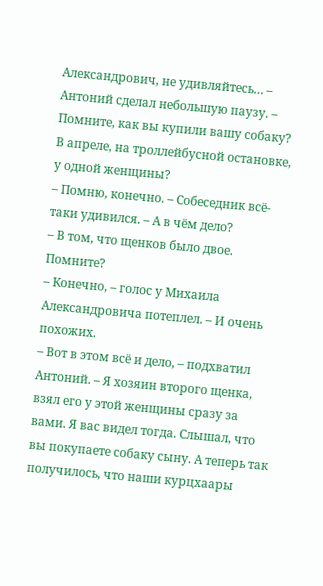Александрович, не удивляйтесь… – Антоний сделал небольшую паузу. – Помните, как вы купили вашу собаку? В апреле, на троллейбусной остановке, у одной женщины?
– Помню, конечно. – Собеседник всё-таки удивился. – А в чём дело?
– В том, что щенков было двое. Помните?
– Конечно, – голос у Михаила Александровича потеплел. – И очень похожих.
– Вот в этом всё и дело, – подхватил Антоний. – Я хозяин второго щенка, взял его у этой женщины сразу за вами. Я вас видел тогда. Слышал, что вы покупаете собаку сыну. А теперь так получилось, что наши курцхаары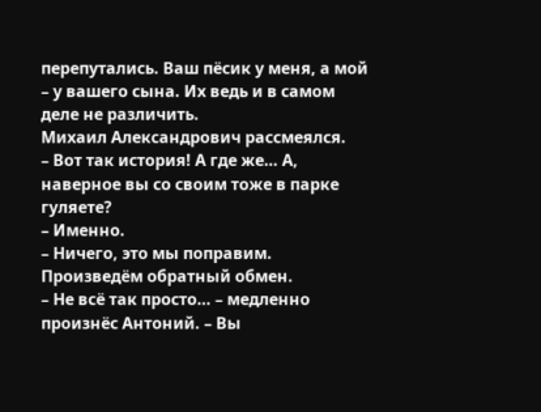перепутались. Ваш пёсик у меня, а мой – у вашего сына. Их ведь и в самом деле не различить.
Михаил Александрович рассмеялся.
– Вот так история! А где же… А, наверное вы со своим тоже в парке гуляете?
– Именно.
– Ничего, это мы поправим. Произведём обратный обмен.
– Не всё так просто… – медленно произнёс Антоний. – Вы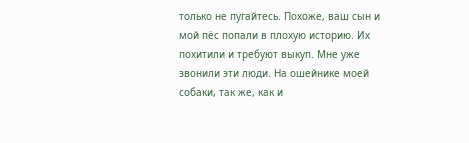только не пугайтесь. Похоже, ваш сын и мой пёс попали в плохую историю. Их похитили и требуют выкуп. Мне уже звонили эти люди. На ошейнике моей собаки, так же, как и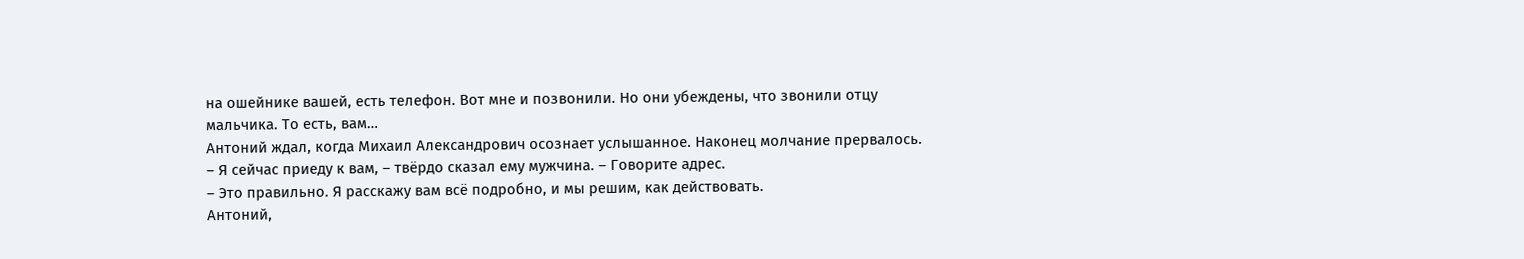на ошейнике вашей, есть телефон. Вот мне и позвонили. Но они убеждены, что звонили отцу мальчика. То есть, вам…
Антоний ждал, когда Михаил Александрович осознает услышанное. Наконец молчание прервалось.
– Я сейчас приеду к вам, – твёрдо сказал ему мужчина. – Говорите адрес.
– Это правильно. Я расскажу вам всё подробно, и мы решим, как действовать.
Антоний,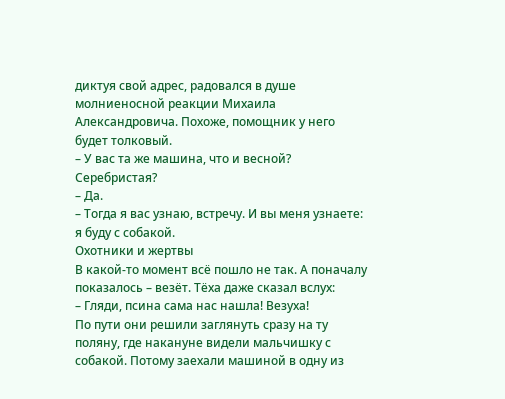диктуя свой адрес, радовался в душе молниеносной реакции Михаила Александровича. Похоже, помощник у него будет толковый.
– У вас та же машина, что и весной? Серебристая?
– Да.
– Тогда я вас узнаю, встречу. И вы меня узнаете: я буду с собакой.
Охотники и жертвы
В какой-то момент всё пошло не так. А поначалу показалось – везёт. Тёха даже сказал вслух:
– Гляди, псина сама нас нашла! Везуха!
По пути они решили заглянуть сразу на ту поляну, где накануне видели мальчишку с собакой. Потому заехали машиной в одну из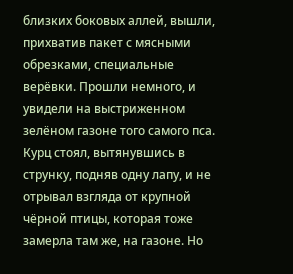близких боковых аллей, вышли, прихватив пакет с мясными обрезками, специальные верёвки. Прошли немного, и увидели на выстриженном зелёном газоне того самого пса. Курц стоял, вытянувшись в струнку, подняв одну лапу, и не отрывал взгляда от крупной чёрной птицы, которая тоже замерла там же, на газоне. Но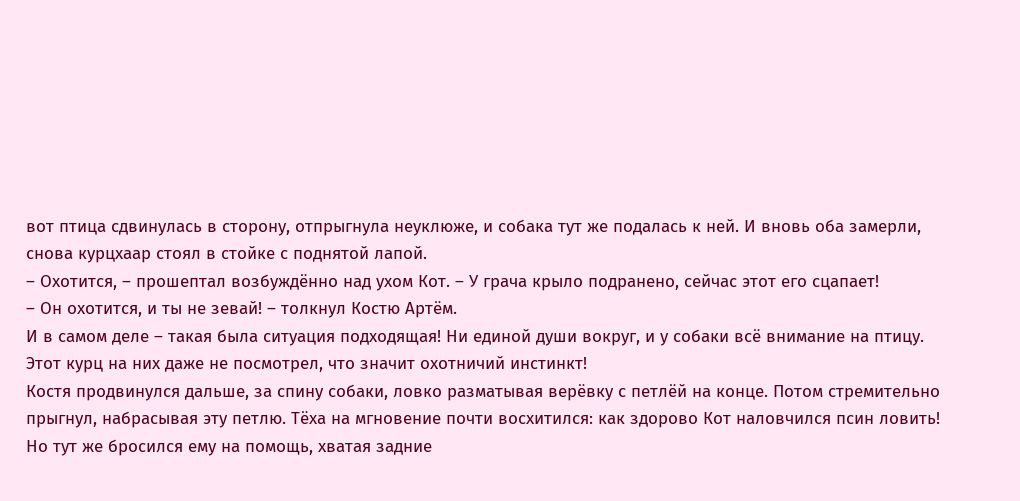вот птица сдвинулась в сторону, отпрыгнула неуклюже, и собака тут же подалась к ней. И вновь оба замерли, снова курцхаар стоял в стойке с поднятой лапой.
– Охотится, – прошептал возбуждённо над ухом Кот. – У грача крыло подранено, сейчас этот его сцапает!
– Он охотится, и ты не зевай! – толкнул Костю Артём.
И в самом деле – такая была ситуация подходящая! Ни единой души вокруг, и у собаки всё внимание на птицу. Этот курц на них даже не посмотрел, что значит охотничий инстинкт!
Костя продвинулся дальше, за спину собаки, ловко разматывая верёвку с петлёй на конце. Потом стремительно прыгнул, набрасывая эту петлю. Тёха на мгновение почти восхитился: как здорово Кот наловчился псин ловить! Но тут же бросился ему на помощь, хватая задние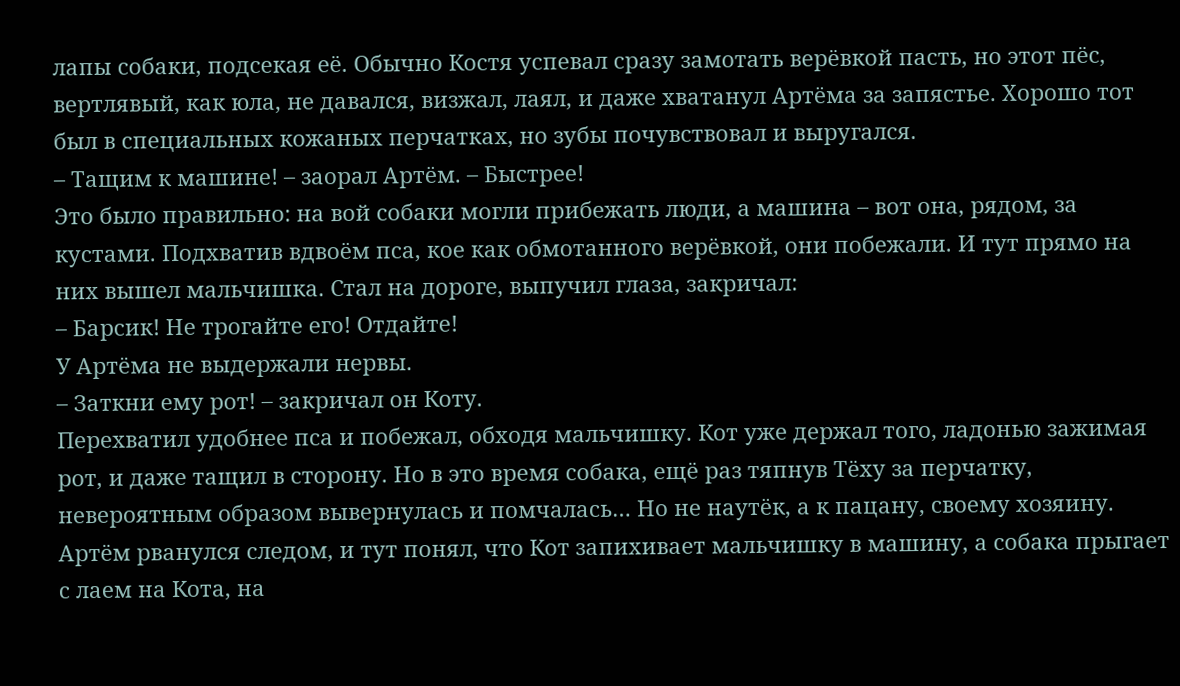лапы собаки, подсекая её. Обычно Костя успевал сразу замотать верёвкой пасть, но этот пёс, вертлявый, как юла, не давался, визжал, лаял, и даже хватанул Артёма за запястье. Хорошо тот был в специальных кожаных перчатках, но зубы почувствовал и выругался.
– Тащим к машине! – заорал Артём. – Быстрее!
Это было правильно: на вой собаки могли прибежать люди, а машина – вот она, рядом, за кустами. Подхватив вдвоём пса, кое как обмотанного верёвкой, они побежали. И тут прямо на них вышел мальчишка. Стал на дороге, выпучил глаза, закричал:
– Барсик! Не трогайте его! Отдайте!
У Артёма не выдержали нервы.
– Заткни ему рот! – закричал он Коту.
Перехватил удобнее пса и побежал, обходя мальчишку. Кот уже держал того, ладонью зажимая рот, и даже тащил в сторону. Но в это время собака, ещё раз тяпнув Тёху за перчатку, невероятным образом вывернулась и помчалась… Но не наутёк, а к пацану, своему хозяину. Артём рванулся следом, и тут понял, что Кот запихивает мальчишку в машину, а собака прыгает с лаем на Кота, на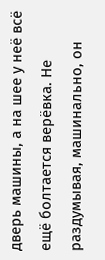дверь машины, а на шее у неё всё ещё болтается верёвка. Не раздумывая, машинально, он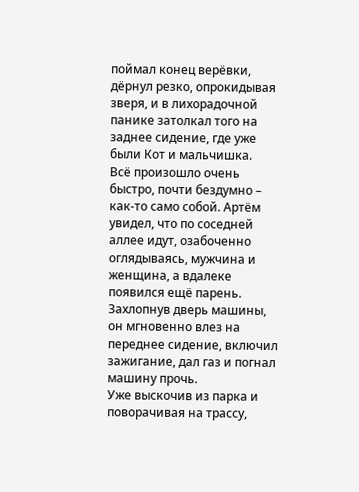поймал конец верёвки, дёрнул резко, опрокидывая зверя, и в лихорадочной панике затолкал того на заднее сидение, где уже были Кот и мальчишка.
Всё произошло очень быстро, почти бездумно – как-то само собой. Артём увидел, что по соседней аллее идут, озабоченно оглядываясь, мужчина и женщина, а вдалеке появился ещё парень. Захлопнув дверь машины, он мгновенно влез на переднее сидение, включил зажигание, дал газ и погнал машину прочь.
Уже выскочив из парка и поворачивая на трассу,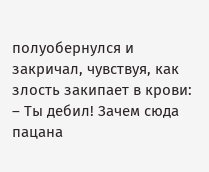полуобернулся и закричал, чувствуя, как злость закипает в крови:
– Ты дебил! Зачем сюда пацана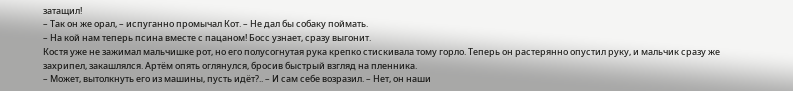затащил!
– Так он же орал, – испуганно промычал Кот. – Не дал бы собаку поймать.
– На кой нам теперь псина вместе с пацаном! Босс узнает, сразу выгонит.
Костя уже не зажимал мальчишке рот, но его полусогнутая рука крепко стискивала тому горло. Теперь он растерянно опустил руку, и мальчик сразу же захрипел, закашлялся. Артём опять оглянулся, бросив быстрый взгляд на пленника.
– Может, вытолкнуть его из машины, пусть идёт?.. – И сам себе возразил. – Нет, он наши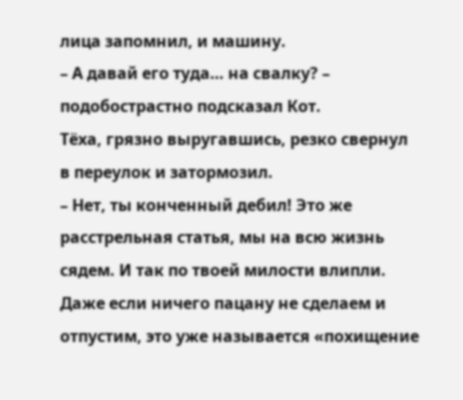лица запомнил, и машину.
– А давай его туда… на свалку? – подобострастно подсказал Кот.
Тёха, грязно выругавшись, резко свернул в переулок и затормозил.
– Нет, ты конченный дебил! Это же расстрельная статья, мы на всю жизнь сядем. И так по твоей милости влипли. Даже если ничего пацану не сделаем и отпустим, это уже называется «похищение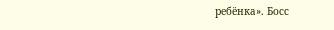ребёнка». Босс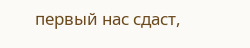первый нас сдаст,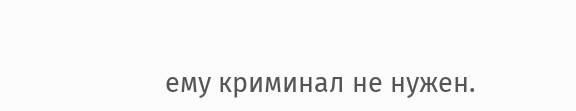ему криминал не нужен.